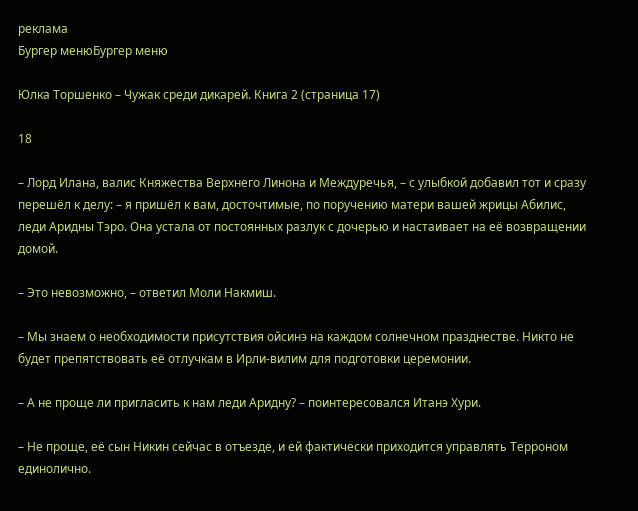реклама
Бургер менюБургер меню

Юлка Торшенко – Чужак среди дикарей. Книга 2 (страница 17)

18

– Лорд Илана, валис Княжества Верхнего Линона и Междуречья, – с улыбкой добавил тот и сразу перешёл к делу: – я пришёл к вам, досточтимые, по поручению матери вашей жрицы Абилис, леди Аридны Тэро. Она устала от постоянных разлук с дочерью и настаивает на её возвращении домой.

– Это невозможно, – ответил Моли Накмиш.

– Мы знаем о необходимости присутствия ойсинэ на каждом солнечном празднестве. Никто не будет препятствовать её отлучкам в Ирли-вилим для подготовки церемонии.

– А не проще ли пригласить к нам леди Аридну? – поинтересовался Итанэ Хури.

– Не проще, её сын Никин сейчас в отъезде, и ей фактически приходится управлять Терроном единолично.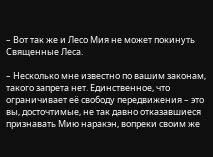– Вот так же и Лесо Мия не может покинуть Священные Леса.

– Несколько мне известно по вашим законам, такого запрета нет. Единственное, что ограничивает её свободу передвижения – это вы, досточтимые, не так давно отказавшиеся признавать Мию наракэн, вопреки своим же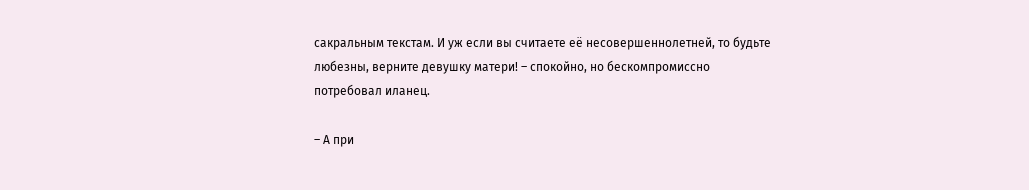сакральным текстам. И уж если вы считаете её несовершеннолетней, то будьте любезны, верните девушку матери! – спокойно, но бескомпромиссно потребовал иланец.

– А при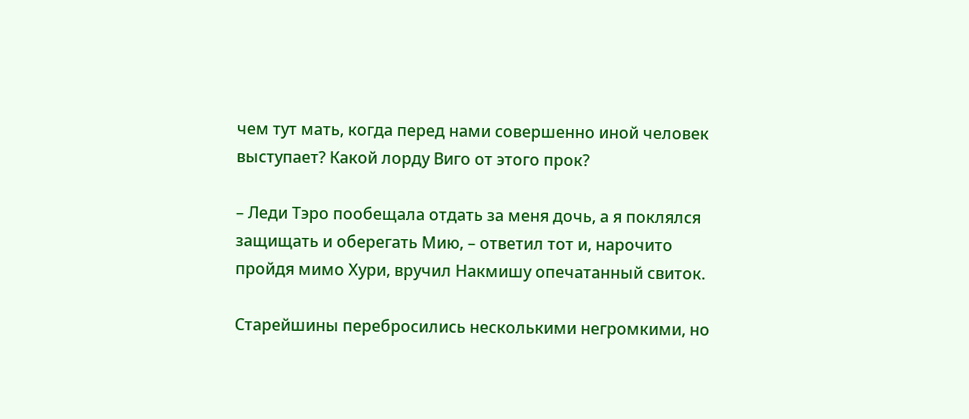чем тут мать, когда перед нами совершенно иной человек выступает? Какой лорду Виго от этого прок?

– Леди Тэро пообещала отдать за меня дочь, а я поклялся защищать и оберегать Мию, – ответил тот и, нарочито пройдя мимо Хури, вручил Накмишу опечатанный свиток.

Старейшины перебросились несколькими негромкими, но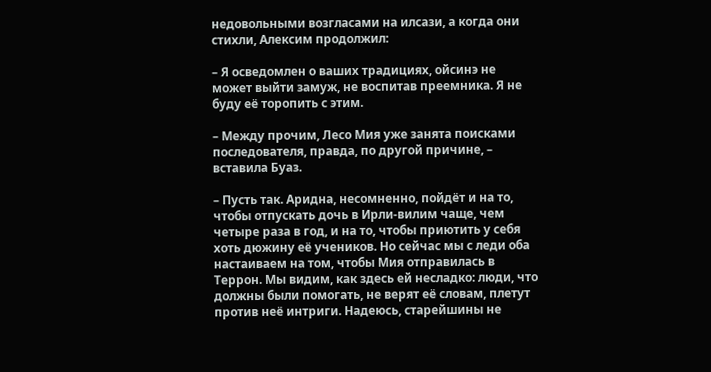недовольными возгласами на илсази, а когда они стихли, Алексим продолжил:

– Я осведомлен о ваших традициях, ойсинэ не может выйти замуж, не воспитав преемника. Я не буду её торопить с этим.

– Между прочим, Лесо Мия уже занята поисками последователя, правда, по другой причине, – вставила Буаз.

– Пусть так. Аридна, несомненно, пойдёт и на то, чтобы отпускать дочь в Ирли-вилим чаще, чем четыре раза в год, и на то, чтобы приютить у себя хоть дюжину её учеников. Но сейчас мы с леди оба настаиваем на том, чтобы Мия отправилась в Террон. Мы видим, как здесь ей несладко: люди, что должны были помогать, не верят её словам, плетут против неё интриги. Надеюсь, старейшины не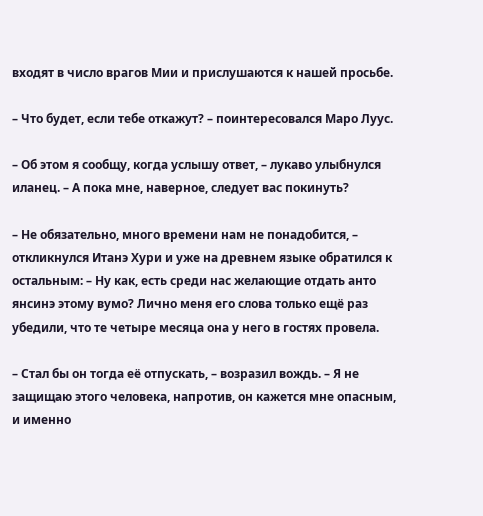входят в число врагов Мии и прислушаются к нашей просьбе.

– Что будет, если тебе откажут? – поинтересовался Маро Луус.

– Об этом я сообщу, когда услышу ответ, – лукаво улыбнулся иланец. – А пока мне, наверное, следует вас покинуть?

– Не обязательно, много времени нам не понадобится, – откликнулся Итанэ Хури и уже на древнем языке обратился к остальным: – Ну как, есть среди нас желающие отдать анто янсинэ этому вумо? Лично меня его слова только ещё раз убедили, что те четыре месяца она у него в гостях провела.

– Стал бы он тогда её отпускать, – возразил вождь. – Я не защищаю этого человека, напротив, он кажется мне опасным, и именно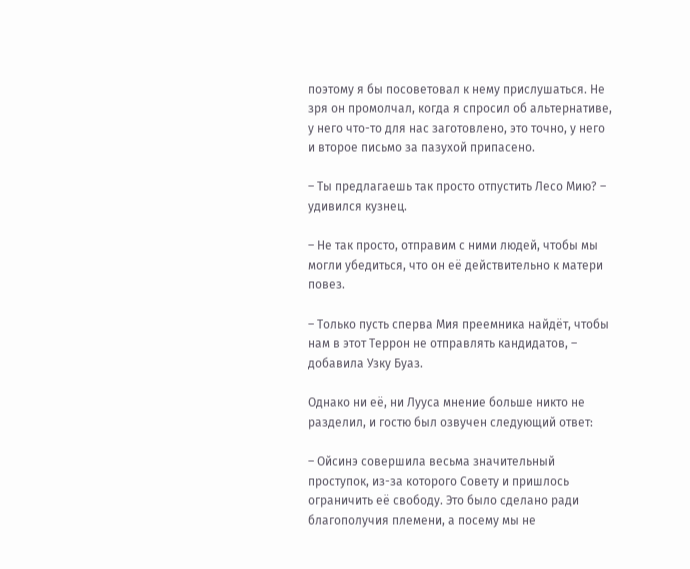поэтому я бы посоветовал к нему прислушаться. Не зря он промолчал, когда я спросил об альтернативе, у него что-то для нас заготовлено, это точно, у него и второе письмо за пазухой припасено.

– Ты предлагаешь так просто отпустить Лесо Мию? – удивился кузнец.

– Не так просто, отправим с ними людей, чтобы мы могли убедиться, что он её действительно к матери повез.

– Только пусть сперва Мия преемника найдёт, чтобы нам в этот Террон не отправлять кандидатов, – добавила Узку Буаз.

Однако ни её, ни Лууса мнение больше никто не разделил, и гостю был озвучен следующий ответ:

– Ойсинэ совершила весьма значительный проступок, из-за которого Совету и пришлось ограничить её свободу. Это было сделано ради благополучия племени, а посему мы не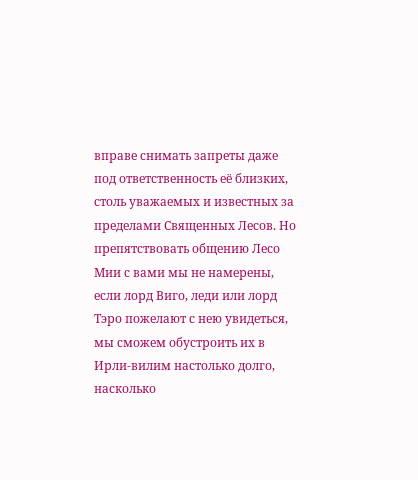вправе снимать запреты даже под ответственность её близких, столь уважаемых и известных за пределами Священных Лесов. Но препятствовать общению Лесо Мии с вами мы не намерены, если лорд Виго, леди или лорд Тэро пожелают с нею увидеться, мы сможем обустроить их в Ирли-вилим настолько долго, насколько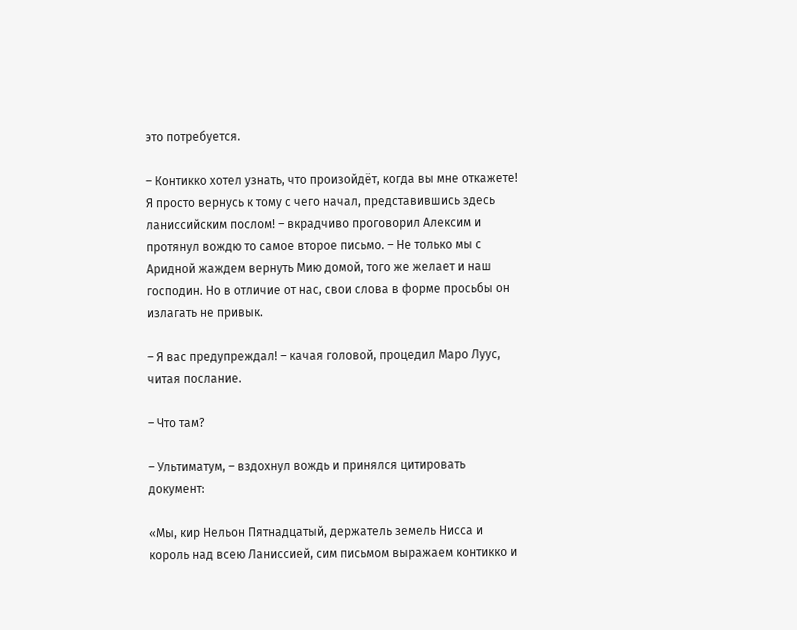это потребуется.

– Контикко хотел узнать, что произойдёт, когда вы мне откажете! Я просто вернусь к тому с чего начал, представившись здесь ланиссийским послом! – вкрадчиво проговорил Алексим и протянул вождю то самое второе письмо. – Не только мы с Аридной жаждем вернуть Мию домой, того же желает и наш господин. Но в отличие от нас, свои слова в форме просьбы он излагать не привык.

– Я вас предупреждал! – качая головой, процедил Маро Луус, читая послание.

– Что там?

– Ультиматум, – вздохнул вождь и принялся цитировать документ:

«Мы, кир Нельон Пятнадцатый, держатель земель Нисса и король над всею Ланиссией, сим письмом выражаем контикко и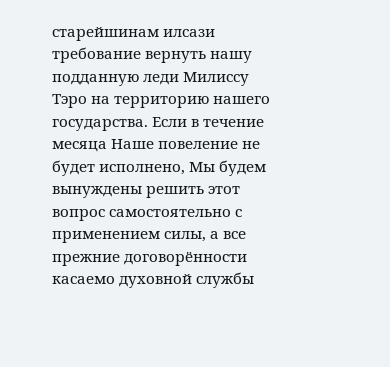старейшинам илсази требование вернуть нашу подданную леди Милиссу Тэро на территорию нашего государства. Если в течение месяца Наше повеление не будет исполнено, Мы будем вынуждены решить этот вопрос самостоятельно с применением силы, а все прежние договорённости касаемо духовной службы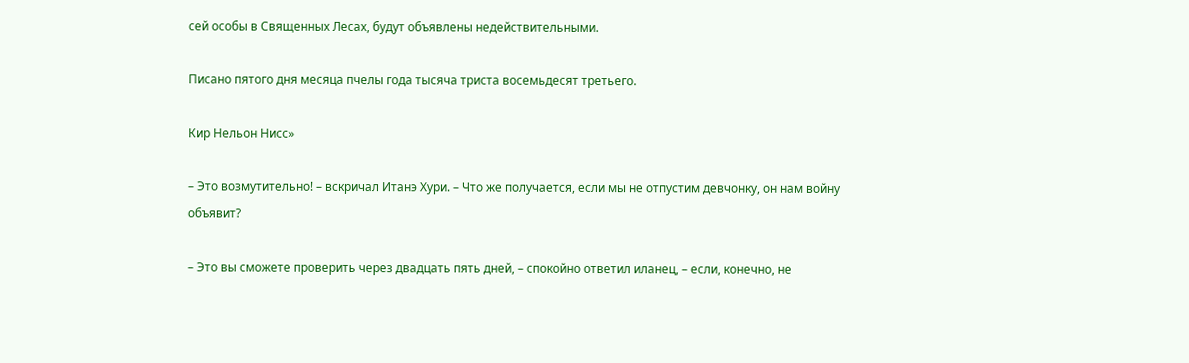сей особы в Священных Лесах, будут объявлены недействительными.

Писано пятого дня месяца пчелы года тысяча триста восемьдесят третьего.

Кир Нельон Нисс»

– Это возмутительно! – вскричал Итанэ Хури. – Что же получается, если мы не отпустим девчонку, он нам войну объявит?

– Это вы сможете проверить через двадцать пять дней, – спокойно ответил иланец, – если, конечно, не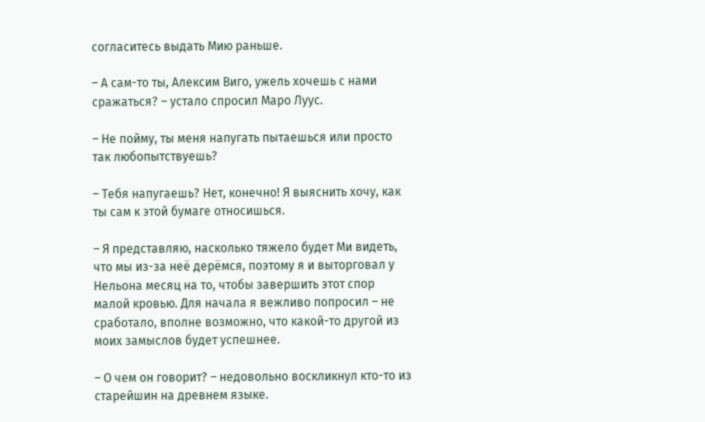согласитесь выдать Мию раньше.

– А сам-то ты, Алексим Виго, ужель хочешь с нами сражаться? – устало спросил Маро Луус.

– Не пойму, ты меня напугать пытаешься или просто так любопытствуешь?

– Тебя напугаешь? Нет, конечно! Я выяснить хочу, как ты сам к этой бумаге относишься.

– Я представляю, насколько тяжело будет Ми видеть, что мы из-за неё дерёмся, поэтому я и выторговал у Нельона месяц на то, чтобы завершить этот спор малой кровью. Для начала я вежливо попросил – не сработало, вполне возможно, что какой-то другой из моих замыслов будет успешнее.

– О чем он говорит? – недовольно воскликнул кто-то из старейшин на древнем языке.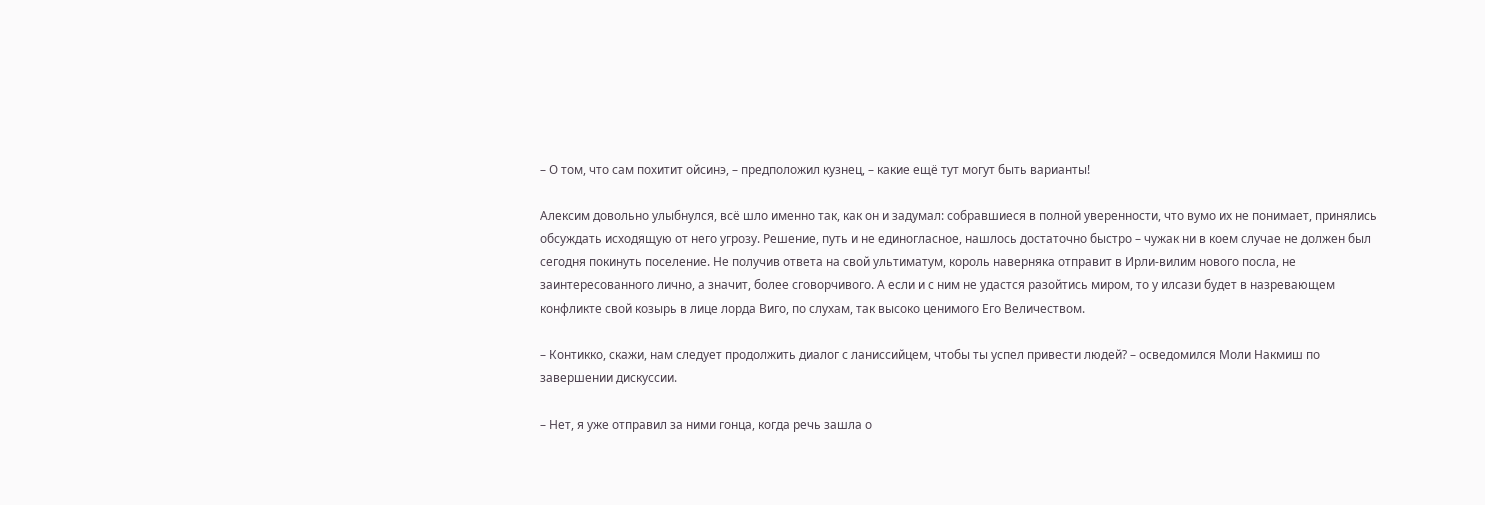– О том, что сам похитит ойсинэ, – предположил кузнец, – какие ещё тут могут быть варианты!

Алексим довольно улыбнулся, всё шло именно так, как он и задумал: собравшиеся в полной уверенности, что вумо их не понимает, принялись обсуждать исходящую от него угрозу. Решение, путь и не единогласное, нашлось достаточно быстро – чужак ни в коем случае не должен был сегодня покинуть поселение. Не получив ответа на свой ультиматум, король наверняка отправит в Ирли-вилим нового посла, не заинтересованного лично, а значит, более сговорчивого. А если и с ним не удастся разойтись миром, то у илсази будет в назревающем конфликте свой козырь в лице лорда Виго, по слухам, так высоко ценимого Его Величеством.

– Контикко, скажи, нам следует продолжить диалог с ланиссийцем, чтобы ты успел привести людей? – осведомился Моли Накмиш по завершении дискуссии.

– Нет, я уже отправил за ними гонца, когда речь зашла о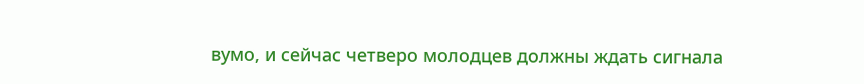вумо, и сейчас четверо молодцев должны ждать сигнала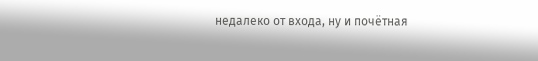недалеко от входа, ну и почётная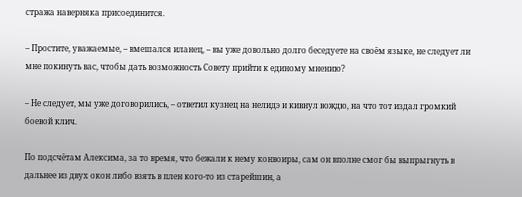стража наверняка присоединится.

– Простите, уважаемые, – вмешался иланец, – вы уже довольно долго беседуете на своём языке, не следует ли мне покинуть вас, чтобы дать возможность Совету прийти к единому мнению?

– Не следует, мы уже договорились, – ответил кузнец на нелидэ и кивнул вождю, на что тот издал громкий боевой клич.

По подсчётам Алексима, за то время, что бежали к нему конвоиры, сам он вполне смог бы выпрыгнуть в дальнее из двух окон либо взять в плен кого-то из старейшин, а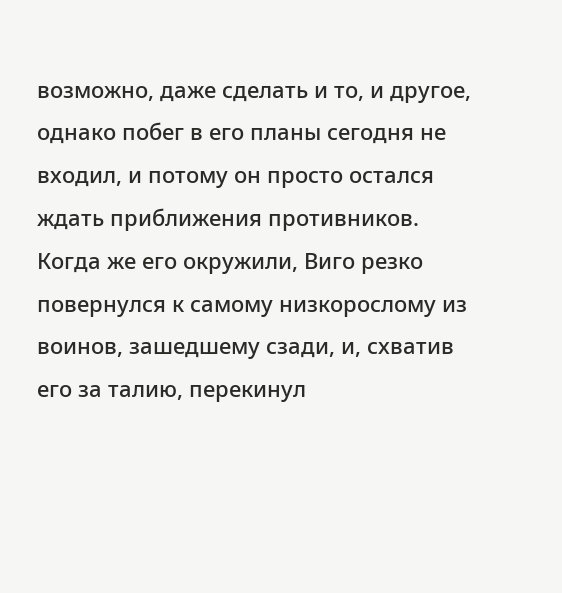возможно, даже сделать и то, и другое, однако побег в его планы сегодня не входил, и потому он просто остался ждать приближения противников. Когда же его окружили, Виго резко повернулся к самому низкорослому из воинов, зашедшему сзади, и, схватив его за талию, перекинул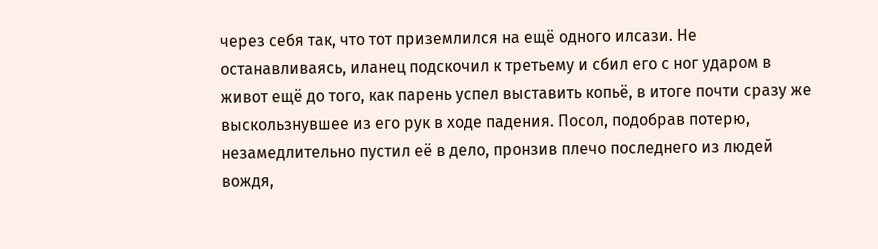через себя так, что тот приземлился на ещё одного илсази. Не останавливаясь, иланец подскочил к третьему и сбил его с ног ударом в живот ещё до того, как парень успел выставить копьё, в итоге почти сразу же выскользнувшее из его рук в ходе падения. Посол, подобрав потерю, незамедлительно пустил её в дело, пронзив плечо последнего из людей вождя,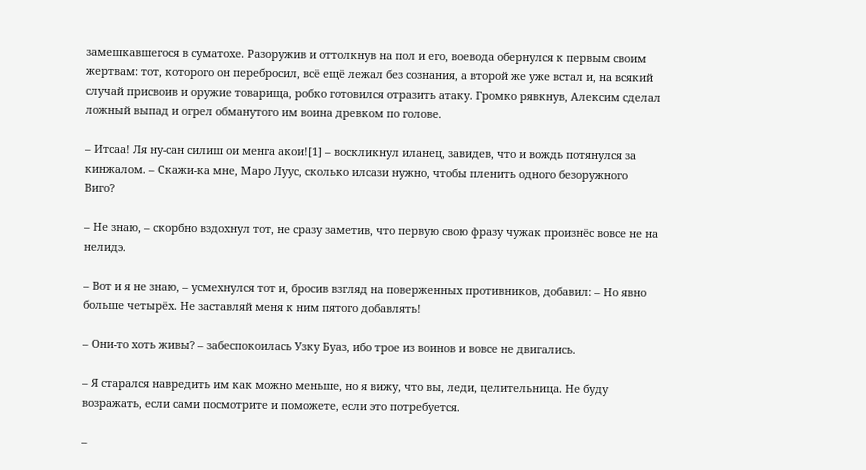замешкавшегося в суматохе. Разоружив и оттолкнув на пол и его, воевода обернулся к первым своим жертвам: тот, которого он перебросил, всё ещё лежал без сознания, а второй же уже встал и, на всякий случай присвоив и оружие товарища, робко готовился отразить атаку. Громко рявкнув, Алексим сделал ложный выпад и огрел обманутого им воина древком по голове.

– Итсаа! Ля ну-сан силиш ои менга акои![1] – воскликнул иланец, завидев, что и вождь потянулся за кинжалом. – Скажи-ка мне, Маро Луус, сколько илсази нужно, чтобы пленить одного безоружного Виго?

– Не знаю, – скорбно вздохнул тот, не сразу заметив, что первую свою фразу чужак произнёс вовсе не на нелидэ.

– Вот и я не знаю, – усмехнулся тот и, бросив взгляд на поверженных противников, добавил: – Но явно больше четырёх. Не заставляй меня к ним пятого добавлять!

– Они-то хоть живы? – забеспокоилась Узку Буаз, ибо трое из воинов и вовсе не двигались.

– Я старался навредить им как можно меньше, но я вижу, что вы, леди, целительница. Не буду возражать, если сами посмотрите и поможете, если это потребуется.

–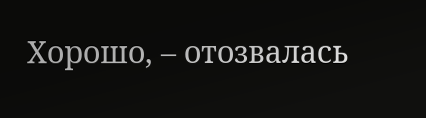Хорошо, – отозвалась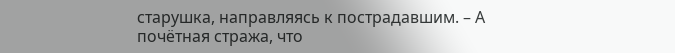старушка, направляясь к пострадавшим. – А почётная стража, что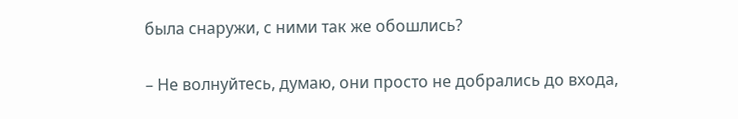была снаружи, с ними так же обошлись?

– Не волнуйтесь, думаю, они просто не добрались до входа,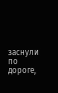заснули по дороге,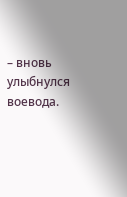– вновь улыбнулся воевода.